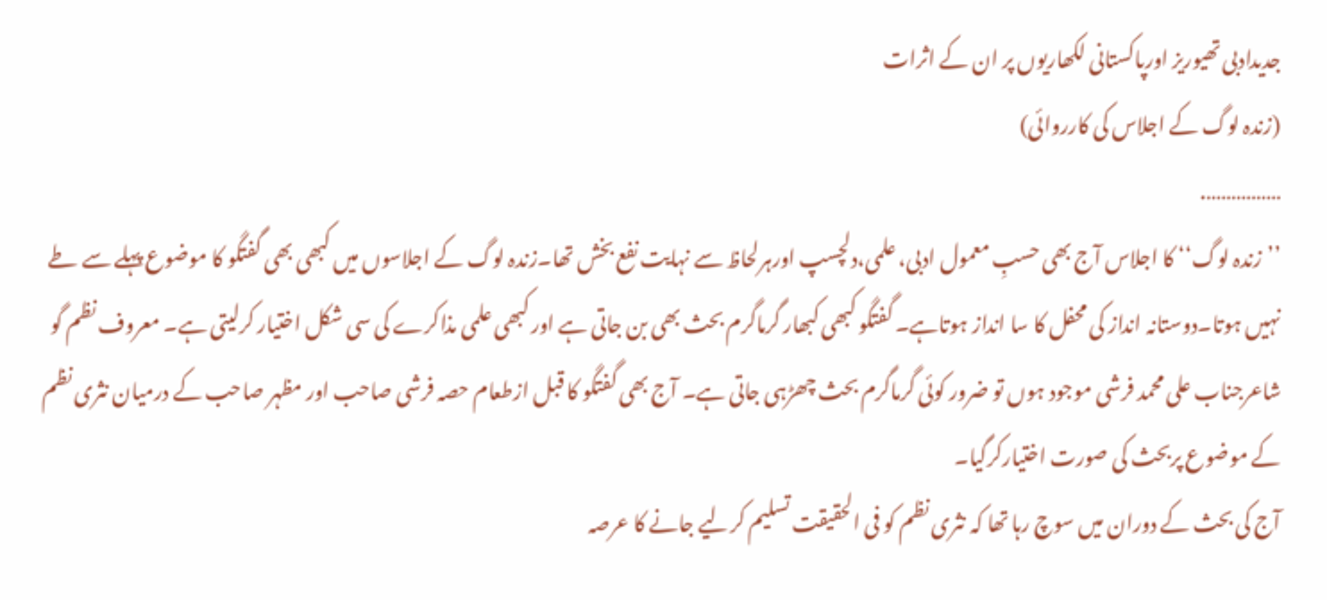جدیدادبی تھیوریز اورپاکستانی لکھاریوں پر ان کے اثرات
(زندہ لوگ کے اجلاس کی کارروائی)
…………….
’’زندہ لوگ‘‘ کا اجلاس آج بھی حسبِ معمول ادبی، علمی،دلچسپ اورہرلحاظ سے نہایت نفع بخش تھا۔زندہ لوگ کے اجلاسوں میں کبھی بھی گفتگو کا موضوع پہلے سے طے نہیں ہوتا۔دوستانہ انداز کی محفل کا سا انداز ہوتاہے۔ گفتگو کبھی کبھار گرماگرم بحث بھی بن جاتی ہے اور کبھی علمی مذاکرے کی سی شکل اختیار کرلیتی ہے۔ معروف نظم گو شاعرجناب علی محمد فرشی موجود ہوں تو ضرور کوئی گرماگرم بحث چھڑہی جاتی ہے۔ آج بھی گفتگو کا قبل ازطعام حصہ فرشی صاحب اور مظہر صاحب کے درمیان نثری نظم کے موضوع پربحث کی صورت اختیارکرگیا۔
آج کی بحث کے دوران میں سوچ رہا تھا کہ نثری نظم کو فی الحقیقت تسلیم کرلیے جانے کا عرصہ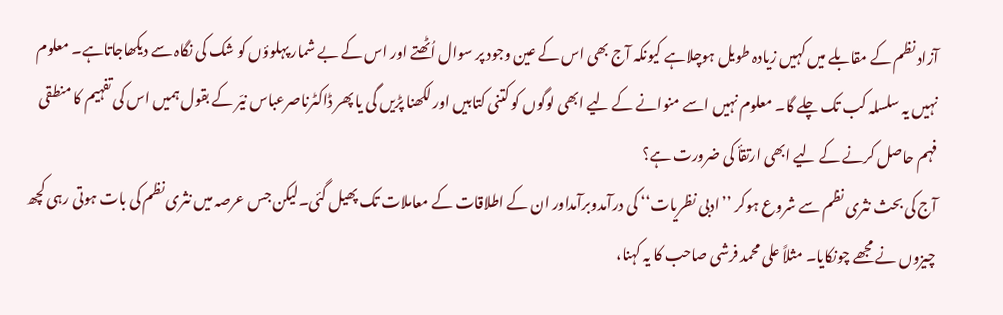آزاد نظم کے مقابلے میں کہیں زیادہ طویل ہوچلاہے کیونکہ آج بھی اس کے عین وجود پر سوال اُٹھتے اور اس کے بے شمار پہلوؤں کو شک کی نگاہ سے دیکھاجاتاہے۔ معلوم نہیں یہ سلسلہ کب تک چلے گا۔ معلوم نہیں اسے منوانے کے لیے ابھی لوگوں کو کتنی کتابیں اور لکھنا پڑیں گی یا پھر ڈاکٹرناصرعباس نیّر کے بقول ہمیں اس کی تفہیم کا منطقی فہم حاصل کرنے کے لیے ابھی ارتقأ کی ضرورت ہے؟
آج کی بحث نثری نظم سے شروع ہوکر ’’ادبی نظریات‘‘ کی درآمدوبرآمداور ان کے اطلاقات کے معاملات تک پھیل گئی۔لیکن جس عرصہ میں نثری نظم کی بات ہوتی رہی کچھ چیزوں نے مجھے چونکایا۔ مثلاً علی محمد فرشی صاحب کا یہ کہنا،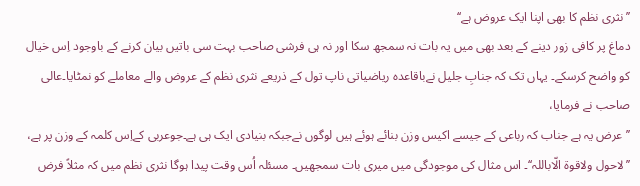’’نثری نظم کا بھی اپنا ایک عروض ہے‘‘
دماغ پر کافی زور دینے کے بعد بھی میں یہ بات نہ سمجھ سکا اور نہ ہی فرشی صاحب بہت سی باتیں بیان کرنے کے باوجود اِس خیال کو واضح کرسکے۔ یہاں تک کہ جنابِ جلیل نےباقاعدہ ریاضیاتی ناپ تول کے ذریعے نثری نظم کے عروض والے معاملے کو نمٹایا۔عالی صاحب نے فرمایا،
’’عرض یہ ہے جناب کہ رباعی کے جیسے اکیس وزن بنائے ہوئے ہیں لوگوں نےجبکہ بنیادی ایک ہی ہے۔جوعربی کےاِس کلمہ کے وزن پر ہے، ’’لاحول ولاقوۃ الّاباللہ‘‘۔ اس مثال کی موجودگی میں میری بات سمجھیں۔ مسئلہ اُس وقت پیدا ہوگا نثری نظم میں کہ مثلاً فرض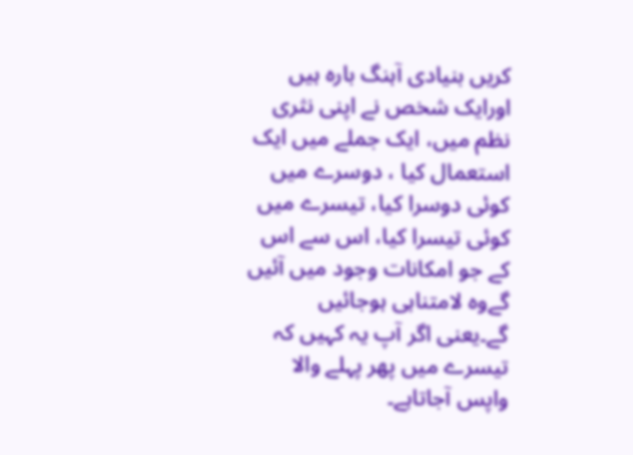کریں بنیادی آہنگ بارہ ہیں اورایک شخص نے اپنی نثری نظم میں، ایک جملے میں ایک استعمال کیا ، دوسرے میں کوئی دوسرا کیا، تیسرے میں کوئی تیسرا کیا، اس سے اس کے جو امکانات وجود میں آئیں گےوہ لامتناہی ہوجائیں گے۔یعنی اگر آپ یہ کہیں کہ تیسرے میں پھر پہلے والا واپس آجاتاہے۔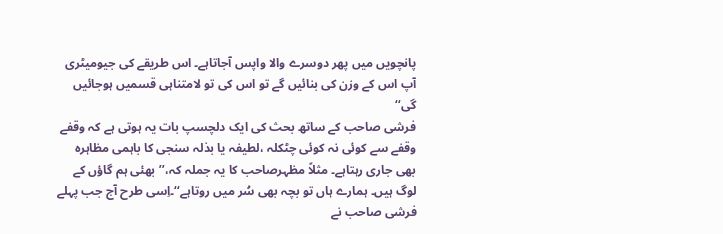پانچویں میں پھر دوسرے والا واپس آجاتاہے۔ اس طریقے کی جیومیٹری آپ اس کے وزن کی بنائیں گے تو اس کی تو لامتناہی قسمیں ہوجائیں گی‘‘
فرشی صاحب کے ساتھ بحث کی ایک دلچسپ بات یہ ہوتی ہے کہ وقفے وقفے سے کوئی نہ کوئی چٹکلہ ،لطیفہ یا بذلہ سنجی کا باہمی مظاہرہ بھی جاری رہتاہے۔ مثلاً مظہرصاحب کا یہ جملہ کہ،’’بھئی ہم گاؤں کے لوگ ہیں۔ ہمارے ہاں تو بچہ بھی سُر میں روتاہے‘‘۔اِسی طرح آج جب پہلے فرشی صاحب نے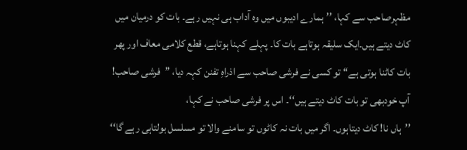مظہرصاحب سے کہا، ’’ہمارے ادیبوں میں وہ آداب ہی نہیں رہے۔ بات کو درمیان میں کاٹ دیتے ہیں۔ایک سلیقہ ہوتاہے بات کا۔ پہلے کہنا ہوتاہے، قطع کلامی معاف اور پھر بات کاٹنا ہوتی ہے‘‘ تو کسی نے فرشی صاحب سے اذراہِ تفنن کہہ دیا، ’’فرشی صاحب! آپ خودبھی تو بات کاٹ دیتے ہیں‘‘۔ اس پر فرشی صاحب نے کہا،
’’ہاں نا! کاٹ دیتاہوں۔ اگر میں بات نہ کاٹوں تو سامنے والا تو مسلسل بولتاہی رہے گا‘‘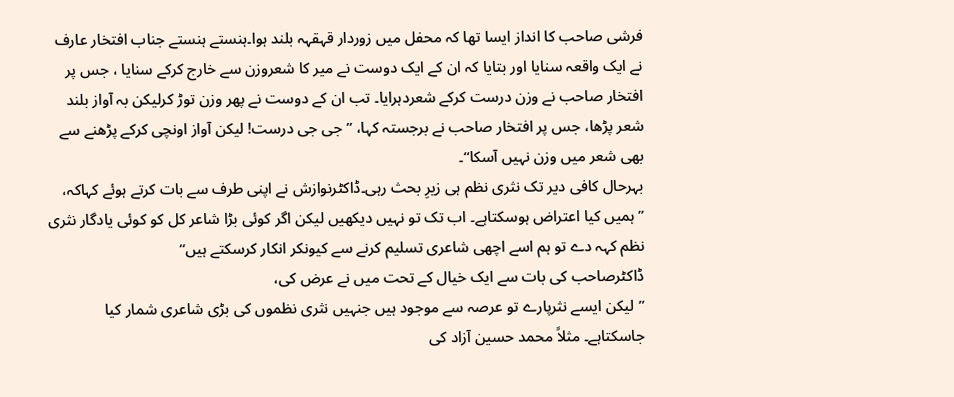فرشی صاحب کا انداز ایسا تھا کہ محفل میں زوردار قہقہہ بلند ہوا۔ہنستے ہنستے جناب افتخار عارف نے ایک واقعہ سنایا اور بتایا کہ ان کے ایک دوست نے میر کا شعروزن سے خارج کرکے سنایا ، جس پر افتخار صاحب نے وزن درست کرکے شعردہرایا۔ تب ان کے دوست نے پھر وزن توڑ کرلیکن بہ آواز بلند شعر پڑھا، جس پر افتخار صاحب نے برجستہ کہا، ’’جی جی درست! لیکن آواز اونچی کرکے پڑھنے سے بھی شعر میں وزن نہیں آسکا‘‘۔
بہرحال کافی دیر تک نثری نظم ہی زیرِ بحث رہی۔ڈاکٹرنوازش نے اپنی طرف سے بات کرتے ہوئے کہاکہ،
’’ہمیں کیا اعتراض ہوسکتاہے۔ اب تک تو نہیں دیکھیں لیکن اگر کوئی بڑا شاعر کل کو کوئی یادگار نثری نظم کہہ دے تو ہم اسے اچھی شاعری تسلیم کرنے سے کیونکر انکار کرسکتے ہیں‘‘
ڈاکٹرصاحب کی بات سے ایک خیال کے تحت میں نے عرض کی،
’’لیکن ایسے نثرپارے تو عرصہ سے موجود ہیں جنہیں نثری نظموں کی بڑی شاعری شمار کیا جاسکتاہے۔ مثلاً محمد حسین آزاد کی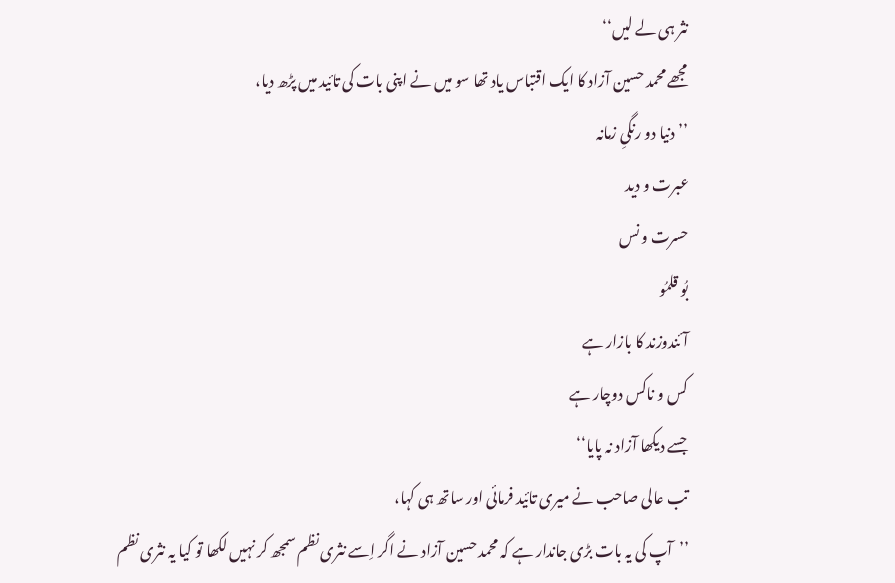نثر ہی لے لیں‘‘
مجھے محمد حسین آزاد کا ایک اقتباس یاد تھا سو میں نے اپنی بات کی تائید میں پڑھ دیا،
’’دنیا دو رنگیِ زمانہ
عبرت و دید
حسرت و نس
بُو قلمُو
آئندوزند کا بازار ہے
کس و ناکس دوچار ہے
جسے دیکھا آزاد نہ پایا‘‘
تب عالی صاحب نے میری تائید فرمائی اور ساتھ ہی کہا،
’’آپ کی یہ بات بڑی جاندار ہے کہ محمد حسین آزاد نے اگر اِسے نثری نظم سمجھ کر نہیں لکھا تو کیا یہ نثری نظم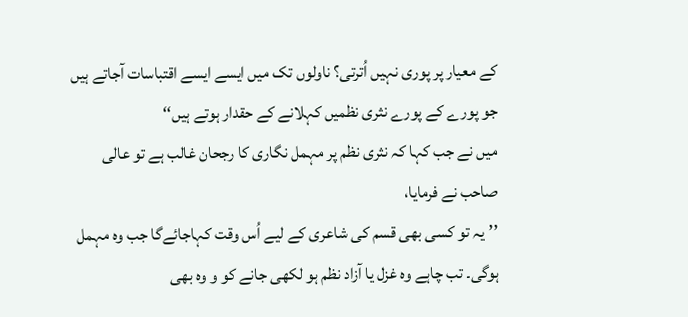کے معیار پر پوری نہیں اُترتی؟ ناولوں تک میں ایسے ایسے اقتباسات آجاتے ہیں جو پورے کے پورے نثری نظمیں کہلانے کے حقدار ہوتے ہیں‘‘
میں نے جب کہا کہ نثری نظم پر مہمل نگاری کا رجحان غالب ہے تو عالی صاحب نے فرمایا،
’’یہ تو کسی بھی قسم کی شاعری کے لیے اُس وقت کہاجائےگا جب وہ مہمل ہوگی۔ تب چاہے وہ غزل یا آزاد نظم ہو لکھی جانے کو و وہ بھی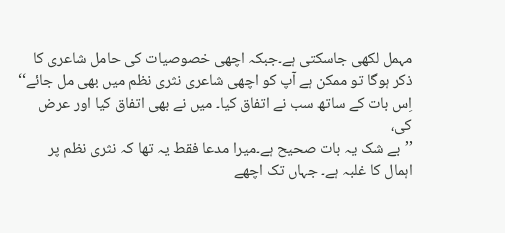مہمل لکھی جاسکتی ہے۔جبکہ اچھی خصوصیات کی حامل شاعری کا ذکر ہوگا تو ممکن ہے آپ کو اچھی شاعری نثری نظم میں بھی مل جائے‘‘
اِس بات کے ساتھ سب نے اتفاق کیا۔ میں نے بھی اتفاق کیا اور عرض کی،
’’بے شک یہ بات صحیح ہے۔میرا مدعا فقط یہ تھا کہ نثری نظم پر اہمال کا غلبہ ہے۔ جہاں تک اچھے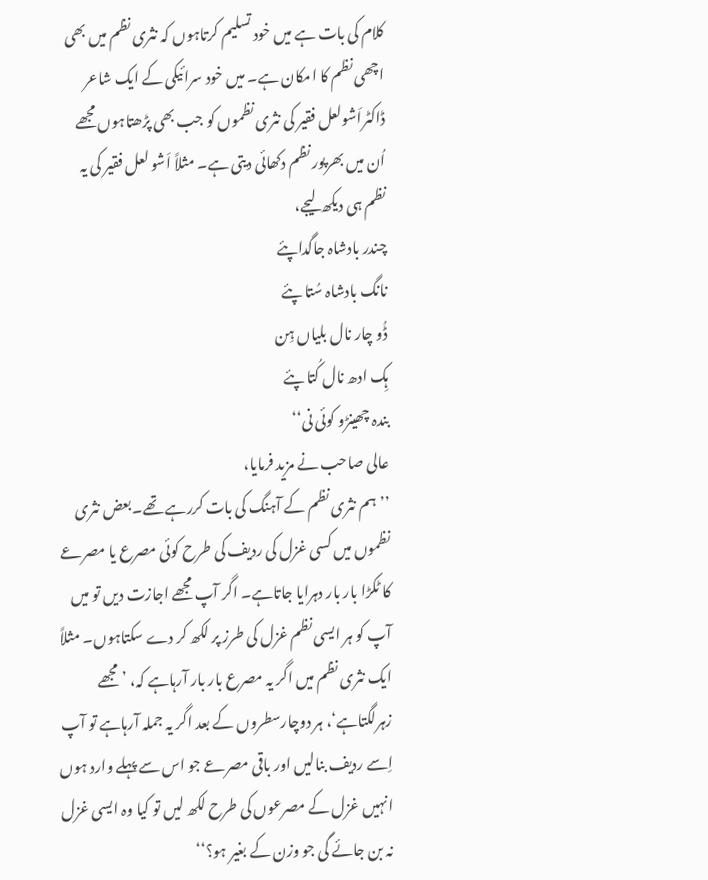کلام کی بات ہے میں خود تسلیم کرتاہوں کہ نثری نظم میں بھی اچھی نظم کا امکان ہے۔ میں خود سرائیکی کے ایک شاعر ڈاکٹراَشولعل فقیر کی نثری نظموں کو جب بھی پڑھتاہوں مجھے اُن میں بھرپور نظم دکھائی دیتی ہے۔ مثلاً اَشو لعل فقیر کی یہ نظم ہی دیکھ لیجے،
چندر بادشاہ جاگداپئے
نانگ بادشاہ سُتا پئے
ڈُو چار نال بلیاں ہِن
ہِک ادھ نال کُتا پئے
بندہ چھینڑو کوئی نی‘‘
عالی صاحب نے مزید فرمایا،
’’ہم نثری نظم کے آہنگ کی بات کررہے تھے۔بعض نثری نظموں میں کسی غزل کی ردیف کی طرح کوئی مصرع یا مصرعے کا ٹکڑا بار بار دہرایا جاتاہے۔ اگر آپ مجھے اجازت دیں تو میں آپ کو ہر ایسی نظم غزل کی طرز پر لکھ کر دے سکتاہوں۔ مثلاً ایک نثری نظم میں اگر یہ مصرع بار بار آرہاہے کہ، ’مجھے زہرلگتاہے‘، ہر دوچارسطروں کے بعد اگر یہ جملہ آرہاہے تو آپ اِسے ردیف بنالیں اور باقی مصرعے جو اس سے پہلے وارد ہوں انہیں غزل کے مصرعوں کی طرح لکھ لیں تو کیا وہ ایسی غزل نہ بن جائے گی جو وزن کے بغیر ہو؟‘‘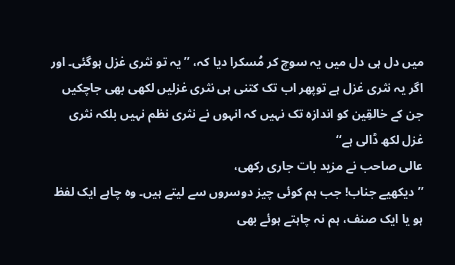میں دل ہی دل میں یہ سوچ کر مُسکرا دیا کہ، ’’یہ تو نثری غزل ہوگئی۔ اور اگر یہ نثری غزل ہے توپھر اب تک کتنی ہی نثری غزلیں لکھی بھی جاچکیں جن کے خالقِین کو اندازہ تک نہیں کہ انہوں نے نثری نظم نہیں بلکہ نثری غزل لکھ ڈالی ہے‘‘
عالی صاحب نے مزید بات جاری رکھی،
’’دیکھیے جناب! جب ہم کوئی چیز دوسروں سے لیتے ہیں۔ وہ چاہے ایک لفظ ہو یا ایک صنف، ہم نہ چاہتے ہوئے بھی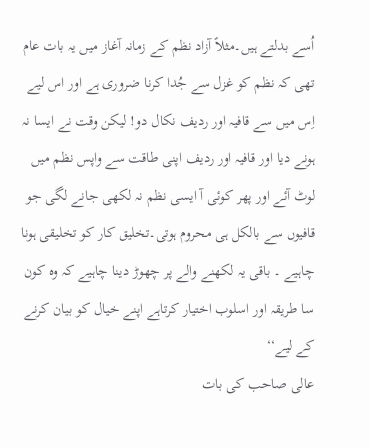اُسے بدلتے ہیں۔مثلاً آزاد نظم کے زمانہ آغاز میں یہ بات عام تھی کہ نظم کو غزل سے جُدا کرنا ضروری ہے اور اس لیے اِس میں سے قافیہ اور ردیف نکال دو! لیکن وقت نے ایسا نہ ہونے دیا اور قافیہ اور ردیف اپنی طاقت سے واپس نظم میں لوٹ آئے اور پھر کوئی آ ایسی نظم نہ لکھی جانے لگی جو قافیوں سے بالکل ہی محروم ہوتی۔تخلیق کار کو تخلیقی ہونا چاہیے ۔ باقی یہ لکھنے والے پر چھوڑ دینا چاہیے کہ وہ کون سا طریقہ اور اسلوب اختیار کرتاہے اپنے خیال کو بیان کرنے کے لیے‘‘
عالی صاحب کی بات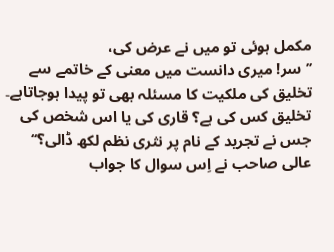مکمل ہوئی تو میں نے عرض کی،
’’سر! میری دانست میں معنی کے خاتمے سے تخلیق کی ملکیت کا مسئلہ بھی تو پیدا ہوجاتاہے۔ تخلیق کس کی ہے؟ قاری کی یا اس شخص کی جس نے تجرید کے نام پر نثری نظم لکھ ڈالی؟‘‘
عالی صاحب نے اِس سوال کا جواب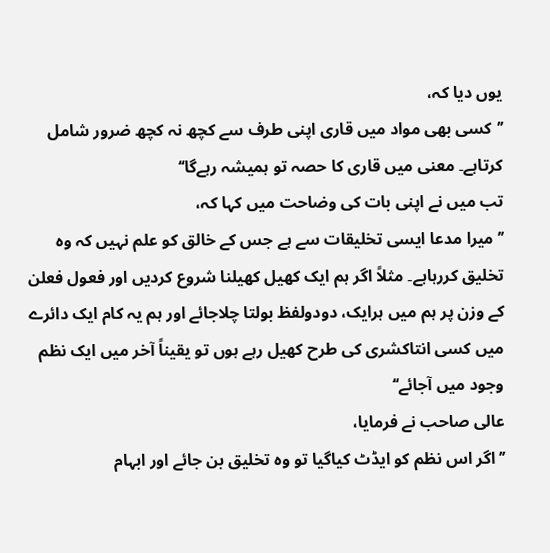یوں دیا کہ،
’’کسی بھی مواد میں قاری اپنی طرف سے کچھ نہ کچھ ضرور شامل کرتاہے۔ معنی میں قاری کا حصہ تو ہمیشہ رہےگا‘‘
تب میں نے اپنی بات کی وضاحت میں کہا کہ،
’’میرا مدعا ایسی تخلیقات سے ہے جس کے خالق کو علم نہیں کہ وہ تخلیق کررہاہے۔ مثلاً اگر ہم ایک کھیل کھیلنا شروع کردیں اور فعول فعلن کے وزن پر ہم میں ہرایک، دودولفظ بولتا چلاجائے اور ہم یہ کام ایک دائرے میں کسی انتاکشری کی طرح کھیل رہے ہوں تو یقیناً آخر میں ایک نظم وجود میں آجائے‘‘
عالی صاحب نے فرمایا،
’’اگر اس نظم کو ایڈٹ کیاگیا تو وہ تخلیق بن جائے اور ابہام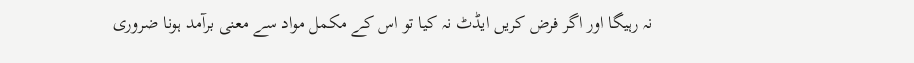نہ رہیگا اور اگر فرض کریں ایڈٹ نہ کیا تو اس کے مکمل مواد سے معنی برآمد ہونا ضروری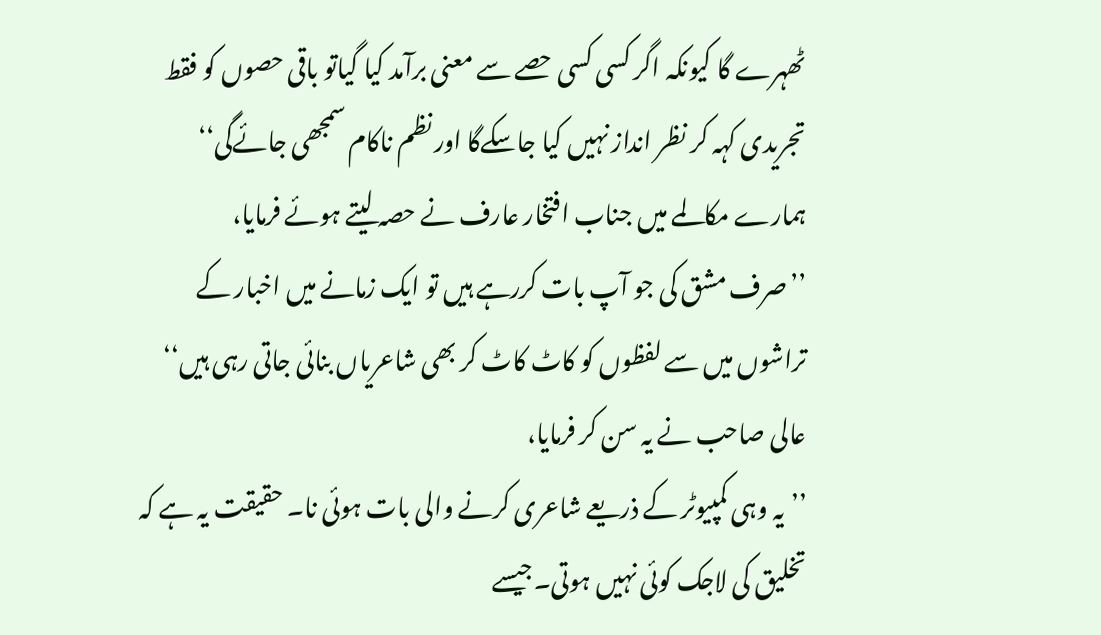ٹھہرے گا کیونکہ اگر کسی کسی حصے سے معنی برآمد کیا گیاتو باقی حصوں کو فقط تجریدی کہہ کر نظر انداز نہیں کیا جاسکےگا اور نظم ناکام سمجھی جائےگی‘‘
ہمارے مکالمے میں جناب افتخار عارف نے حصہ لیتے ہوئے فرمایا،
’’صرف مشق کی جو آپ بات کررہے ہیں تو ایک زمانے میں اخبار کے تراشوں میں سے لفظوں کو کاٹ کاٹ کر بھی شاعریاں بنائی جاتی رہی ہیں‘‘
عالی صاحب نے یہ سن کر فرمایا،
’’یہ وہی کمپیوٹر کے ذریعے شاعری کرنے والی بات ہوئی نا۔ حقیقت یہ ہے کہ تخلیق کی لاجک کوئی نہیں ہوتی۔جیسے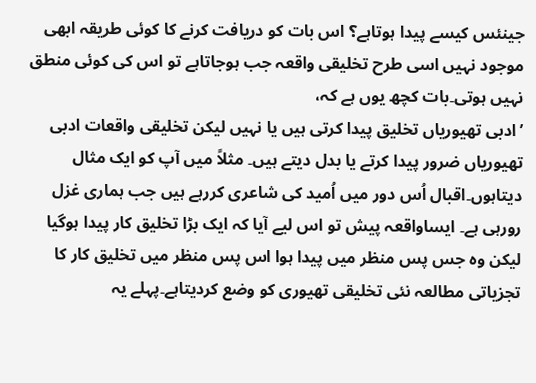جینئس کیسے پیدا ہوتاہے؟ اس بات کو دریافت کرنے کا کوئی طریقہ ابھی موجود نہیں اسی طرح تخلیقی واقعہ جب ہوجاتاہے تو اس کی کوئی منطق نہیں ہوتی۔بات کچھ یوں ہے کہ،
’ادبی تھیوریاں تخلیق پیدا کرتی ہیں یا نہیں لیکن تخلیقی واقعات ادبی تھیوریاں ضرور پیدا کرتے یا بدل دیتے ہیں۔ مثلاً میں آپ کو ایک مثال دیتاہوں۔اقبال اُس دور میں اُمید کی شاعری کررہے ہیں جب ہماری غزل رورہی ہے۔ ایساواقعہ پیش تو اس لیے آیا کہ ایک بڑا تخلیق کار پیدا ہوگیا لیکن وہ جس پس منظر میں پیدا ہوا اس پس منظر میں تخلیق کار کا تجزیاتی مطالعہ نئی تخلیقی تھیوری کو وضع کردیتاہے۔پہلے یہ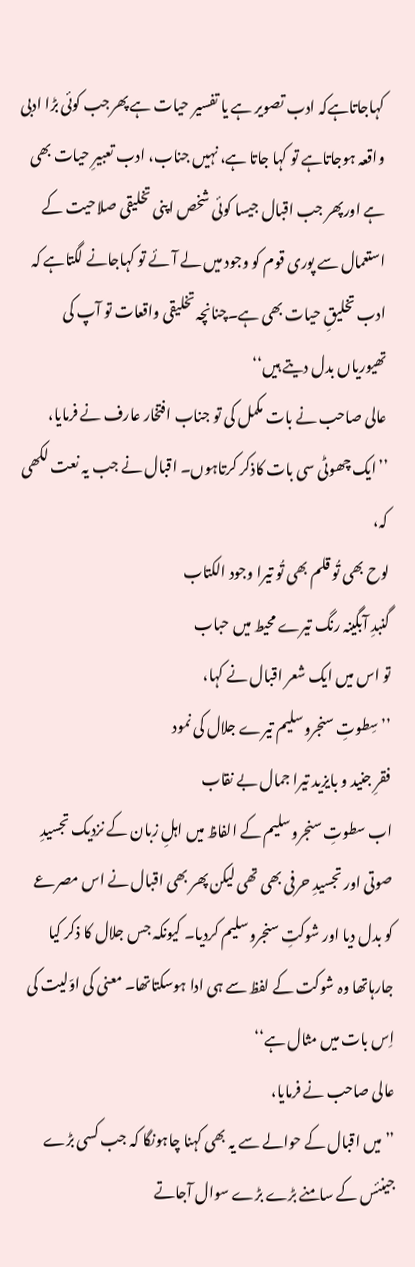کہاجاتاہےکہ ادب تصویر ہے یا تفسیر حیات ہے پھرجب کوئی بڑا ادبی واقعہ ہوجاتاہے تو کہا جاتا ہے، نہیں جناب، ادب تعبیرِ حیات بھی ہے اورپھر جب اقبال جیسا کوئی شخص اپنی تخلیقی صلاحیت کے استعمال سے پوری قوم کو وجود میں لے آئے تو کہاجانے لگتاہے کہ ادب تخلیقِ حیات بھی ہے۔چنانچہ تخلیقی واقعات تو آپ کی تھیوریاں بدل دیتے ہیں‘‘
عالی صاحب نے بات مکمل کی تو جناب افتخار عارف نے فرمایا،
’’ایک چھوٹی سی بات کاذکر کرتاہوں۔ اقبال نے جب یہ نعت لکھی کہ،
لوح بھی تُو قلم بھی تُو تیرا وجود الکتاب
گنبدِ آبگینہ رنگ تیرے محیط میں حباب
تو اس میں ایک شعر اقبال نے کہا،
’’سِطوتِ سنجروسلیم تیرے جلال کی نمود
فقرِ جنید و بایزید تیرا جمال بے نقاب
اب سطوتِ سنجروسلیم کے الفاظ میں اہلِ زبان کے نزدیک تجسیدِ صوتی اور تجسیدِ حرفی بھی تھی لیکن پھر بھی اقبال نے اس مصرعے کو بدل دیا اور شوکتِ سنجروسلیم کردیا۔ کیونکہ جس جلال کا ذکر کیا جارہاتھا وہ شوکت کے لفظ سے ہی ادا ہوسکتاتھا۔ معنی کی اوّلیت کی اِس بات میں مثال ہے‘‘
عالی صاحب نے فرمایا،
’’میں اقبال کے حوالے سے یہ بھی کہنا چاہونگا کہ جب کسی بڑے جینئس کے سامنے بڑے بڑے سوال آجاتے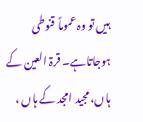ہیں تو وہ عموماً قنوطی ہوجاتاہے۔ قرۃ العین کے ہاں، مجید امجد کے ہاں ،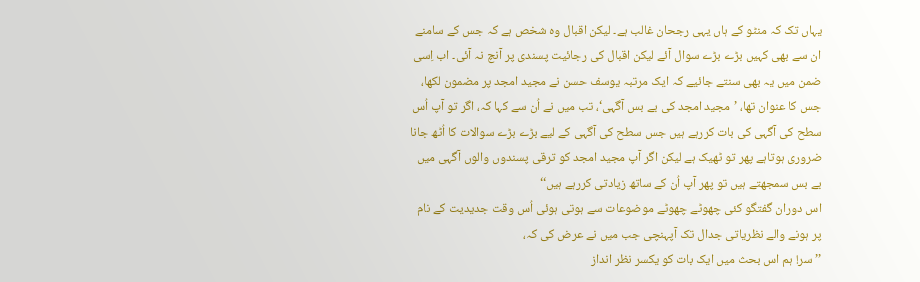یہاں تک کہ منٹو کے ہاں یہی رجحان غالب ہے۔ لیکن اقبال وہ شخص ہے کہ جس کے سامنے ان سے بھی کہیں بڑے بڑے سوال آئے لیکن اقبال کی رجائیت پسندی پر آنچ نہ آئی۔ اب اِسی ضمن میں یہ بھی سنتے جائیے کہ ایک مرتبہ یوسف حسن نے مجید امجد پر مضمون لکھا، جس کا عنوان تھا، ’مجید امجد کی بے بس آگہی‘، تب میں نے اُن سے کہا کہ، اگر تو آپ اُس سطح کی آگہی کی بات کررہے ہیں جس سطح کی آگہی کے لیے بڑے بڑے سوالات کا اُٹھ جانا ضروری ہوتاہے پھر تو ٹھیک ہے لیکن اگر آپ مجید امجد کو ترقی پسندوں والوں آگہی میں بے بس سمجھتے ہیں تو پھر آپ اُن کے ساتھ زیادتی کررہے ہیں‘‘
اس دوران گفتگو کئی چھوٹے چھوٹے موضوعات سے ہوتی ہوئی اُس وقت جدیدیت کے نام پر ہونے والے نظریاتی جدال تک آپہنچی جب میں نے عرض کی کہ،
’’سر! ہم اس بحث میں ایک بات کو یکسر نظر انداز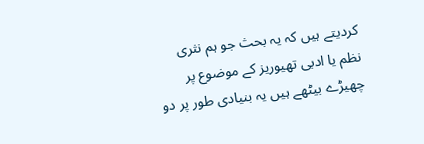کردیتے ہیں کہ یہ بحث جو ہم نثری نظم یا ادبی تھیوریز کے موضوع پر چھیڑے بیٹھے ہیں یہ بنیادی طور پر دو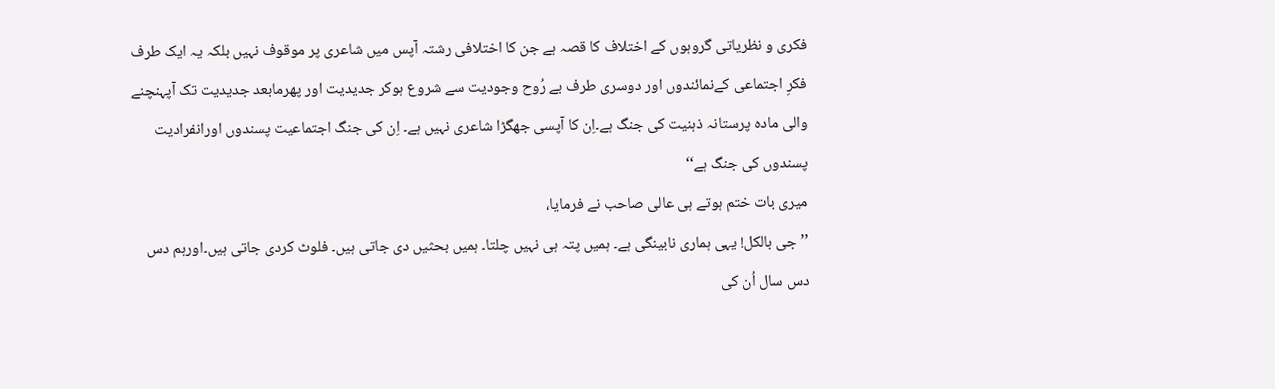فکری و نظریاتی گروہوں کے اختلاف کا قصہ ہے جن کا اختلافی رشتہ آپس میں شاعری پر موقوف نہیں بلکہ یہ ایک طرف فکرِ اجتماعی کےنمائندوں اور دوسری طرف بے رُوح وجودیت سے شروع ہوکر جدیدیت اور پھرمابعد جدیدیت تک آپہنچنے والی مادہ پرستانہ ذہنیت کی جنگ ہے۔اِن کا آپسی جھگڑا شاعری نہیں ہے۔ اِن کی جنگ اجتماعیت پسندوں اورانفرادیت پسندوں کی جنگ ہے‘‘
میری بات ختم ہوتے ہی عالی صاحب نے فرمایا،
’’جی بالکل! یہی ہماری نابینگی ہے۔ ہمیں پتہ ہی نہیں چلتا۔ ہمیں بحثیں دی جاتی ہیں۔ فلوٹ کردی جاتی ہیں۔اورہم دس دس سال اُن کی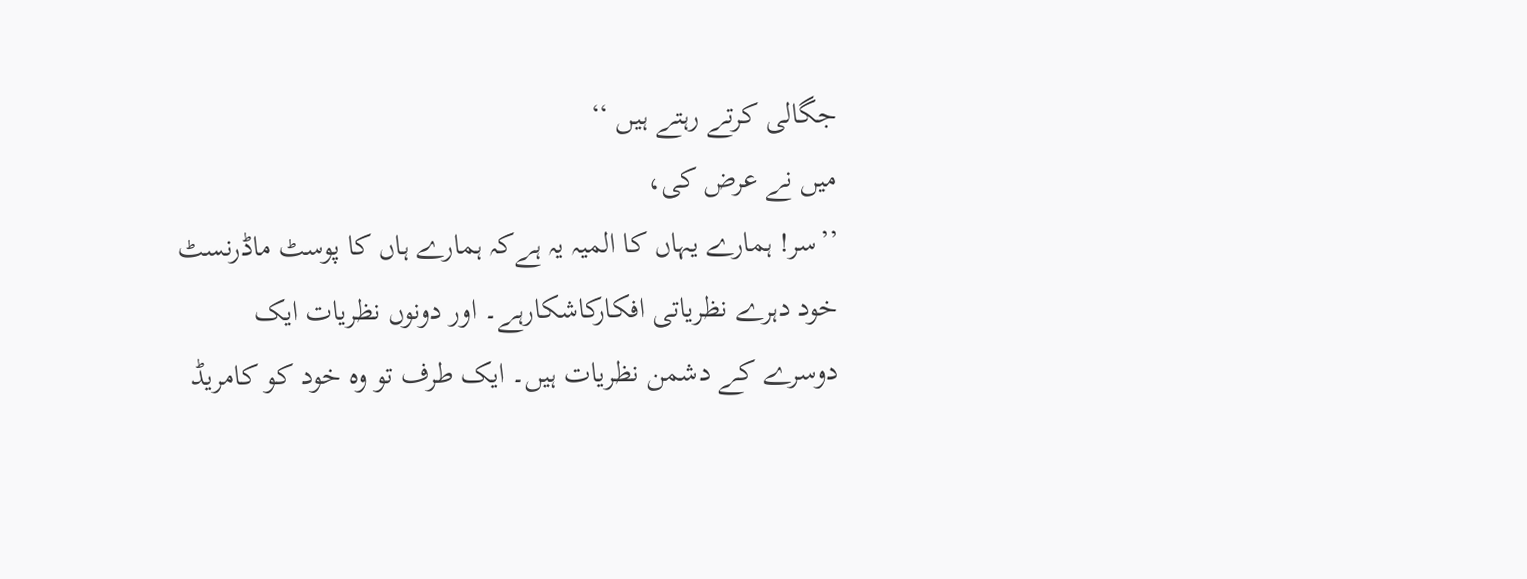جگالی کرتے رہتے ہیں ‘‘
میں نے عرض کی،
’’سر! ہمارے یہاں کا المیہ یہ ہےکہ ہمارے ہاں کا پوسٹ ماڈرنسٹ خود دہرے نظریاتی افکارکاشکارہے۔ اور دونوں نظریات ایک دوسرے کے دشمن نظریات ہیں۔ ایک طرف تو وہ خود کو کامریڈ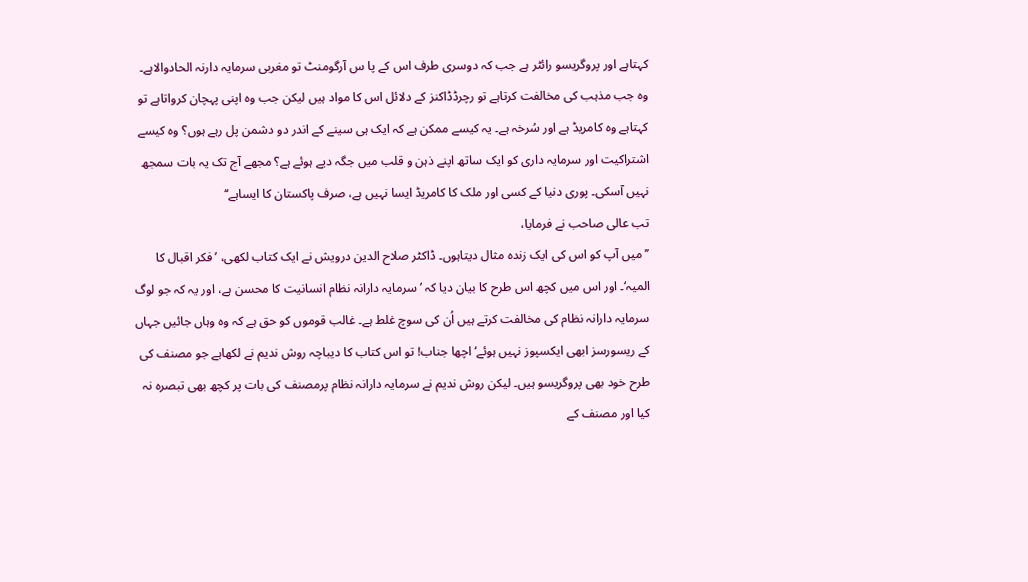کہتاہے اور پروگریسو رائٹر ہے جب کہ دوسری طرف اس کے پا س آرگومنٹ تو مغربی سرمایہ دارنہ الحادوالاہے۔ وہ جب مذہب کی مخالفت کرتاہے تو رچرڈڈاکنز کے دلائل اس کا مواد ہیں لیکن جب وہ اپنی پہچان کرواتاہے تو کہتاہے وہ کامریڈ ہے اور سُرخہ ہے۔ یہ کیسے ممکن ہے کہ ایک ہی سینے کے اندر دو دشمن پل رہے ہوں؟ وہ کیسے اشتراکیت اور سرمایہ داری کو ایک ساتھ اپنے ذہن و قلب میں جگہ دیے ہوئے ہے؟ مجھے آج تک یہ بات سمجھ نہیں آسکی۔ پوری دنیا کے کسی اور ملک کا کامریڈ ایسا نہیں ہے، صرف پاکستان کا ایساہے‘‘
تب عالی صاحب نے فرمایا،
’’میں آپ کو اس کی ایک زندہ مثال دیتاہوں۔ ڈاکٹر صلاح الدین درویش نے ایک کتاب لکھی، ’فکر اقبال کا المیہ‘۔ اور اس میں کچھ اس طرح کا بیان دیا کہ ’سرمایہ دارانہ نظام انسانیت کا محسن ہے، اور یہ کہ جو لوگ سرمایہ دارانہ نظام کی مخالفت کرتے ہیں اُن کی سوچ غلط ہے۔ غالب قوموں کو حق ہے کہ وہ وہاں جائیں جہاں کے ریسورسز ابھی ایکسپوز نہیں ہوئے‘ اچھا جناب! تو اس کتاب کا دیباچہ روش ندیم نے لکھاہے جو مصنف کی طرح خود بھی پروگریسو ہیں۔ لیکن روش ندیم نے سرمایہ دارانہ نظام پرمصنف کی بات پر کچھ بھی تبصرہ نہ کیا اور مصنف کے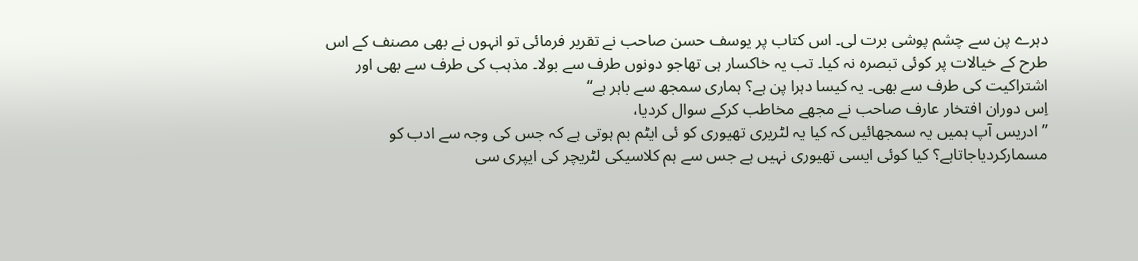دہرے پن سے چشم پوشی برت لی۔ اس کتاب پر یوسف حسن صاحب نے تقریر فرمائی تو انہوں نے بھی مصنف کے اس طرح کے خیالات پر کوئی تبصرہ نہ کیا۔ تب یہ خاکسار ہی تھاجو دونوں طرف سے بولا۔ مذہب کی طرف سے بھی اور اشتراکیت کی طرف سے بھی۔ یہ کیسا دہرا پن ہے؟ ہماری سمجھ سے باہر ہے‘‘
اِس دوران افتخار عارف صاحب نے مجھے مخاطب کرکے سوال کردیا،
’’ادریس آپ ہمیں یہ سمجھائیں کہ کیا یہ لٹریری تھیوری کو ئی ایٹم بم ہوتی ہے کہ جس کی وجہ سے ادب کو مسمارکردیاجاتاہے؟ کیا کوئی ایسی تھیوری نہیں ہے جس سے ہم کلاسیکی لٹریچر کی ایپری سی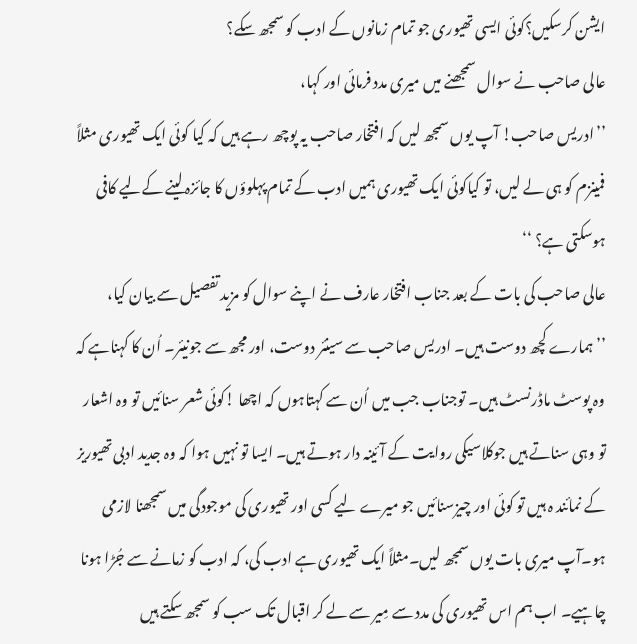ایشن کرسکیں؟کوئی ایسی تھیوری جو تمام زمانوں کے ادب کو سمجھ سکے؟
عالی صاحب نے سوال سمجھنے میں میری مدد فرمائی اور کہا،
’’ادریس صاحب! آپ یوں سمجھ لیں کہ افتخار صاحب یہ پوچھ رہے ہیں کہ کیا کوئی ایک تھیوری مثلاً فمینزم کو ہی لے لیں، تو کیاکوئی ایک تھیوری ہمیں ادب کے تمام پہلوؤں کا جائزہ لینے کےلیے کافی ہوسکتی ہے؟ ‘‘
عالی صاحب کی بات کے بعد جناب افتخار عارف نے اپنے سوال کو مزید تفصیل سے بیان کیا،
’’ہمارے کچھ دوست ہیں۔ ادریس صاحب سے سینئر دوست، اور مجھ سے جونیئر۔ اُن کا کہناہے کہ وہ پوسٹ ماڈرنسٹ ہیں۔ توجناب جب میں اُن سے کہتاہوں کہ اچھا !کوئی شعر سنائیں تو وہ اشعار تو وہی سناتے ہیں جوکلاسیکی روایت کے آئینہ دار ہوتے ہیں۔ ایسا تو نہیں ہوا کہ وہ جدید ادبی تھیوریز کے نمائند ہ ہیں تو کوئی اور چیزسنائیں جو میرے لیے کسی اور تھیوری کی موجودگی میں سمجھنا لازمی ہو۔آپ میری بات یوں سمجھ لیں۔مثلاً ایک تھیوری ہے ادب کی، کہ ادب کو زمانے سے جُڑا ہونا چاہیے۔ اب ہم اس تھیوری کی مدد سے مِیر سے لے کر اقبال تک سب کو سمجھ سکتے ہیں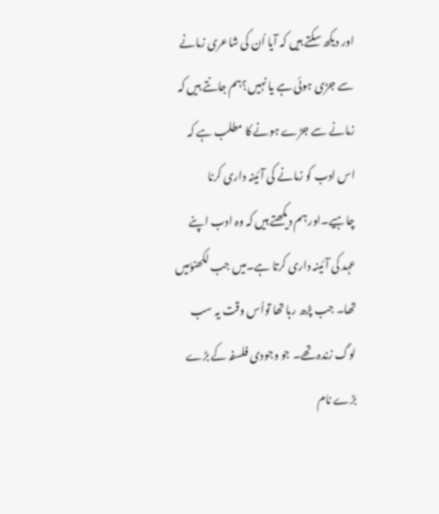اور دیکھ سکتے ہیں کہ آیا اُن کی شاعری زمانے سے جڑی ہوئی ہے یا نہیں؟ہم جانتے ہیں کہ زمانے سے جڑے ہونے کا مطلب ہے کہ اس ادب کو زمانے کی آئینہ داری کرنا چاہیے۔اور ہم دیکھتے ہیں کہ وہ ادب اپنے عہد کی آئینہ داری کرتا ہے۔میں جب لکھنؤمیں تھا۔ جب پڑھ رہا تھا تواُس وقت یہ سب لوگ زندہ تھے۔ جو وجودی فلسفہ کے بڑے بڑے نام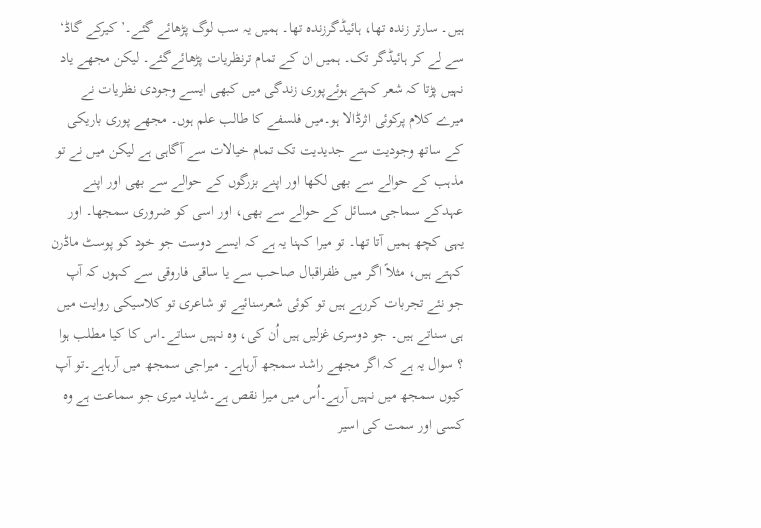ہیں۔ سارتر زندہ تھا، ہائیڈگرزندہ تھا۔ ہمیں یہ سب لوگ پڑھائے گئے۔’ کیرکے گاڈ‘ سے لے کر ہائیڈگر تک۔ ہمیں ان کے تمام ترنظریات پڑھائےگئے۔ لیکن مجھے یاد نہیں پڑتا کہ شعر کہتے ہوئےپوری زندگی میں کبھی ایسے وجودی نظریات نے میرے کلام پرکوئی اثرڈالا ہو۔میں فلسفے کا طالب علم ہوں۔ مجھے پوری باریکی کے ساتھ وجودیت سے جدیدیت تک تمام خیالات سے آگاہی ہے لیکن میں نے تو مذہب کے حوالے سے بھی لکھا اور اپنے بزرگوں کے حوالے سے بھی اور اپنے عہدکے سماجی مسائل کے حوالے سے بھی، اور اسی کو ضروری سمجھا۔ اور یہی کچھ ہمیں آتا تھا۔ تو میرا کہنا یہ ہے کہ ایسے دوست جو خود کو پوسٹ ماڈرن کہتے ہیں، مثلاً اگر میں ظفراقبال صاحب سے یا ساقی فاروقی سے کہوں کہ آپ جو نئے تجربات کررہے ہیں تو کوئی شعرسنائیے تو شاعری تو کلاسیکی روایت میں ہی سناتے ہیں۔ جو دوسری غزلیں ہیں اُن کی، وہ نہیں سناتے۔اس کا کیا مطلب ہوا ؟ سوال یہ ہے کہ اگر مجھے راشد سمجھ آرہاہے۔ میراجی سمجھ میں آرہاہے۔تو آپ کیوں سمجھ میں نہیں آرہے۔اُس میں میرا نقص ہے۔شاید میری جو سماعت ہے وہ کسی اور سمت کی اسیر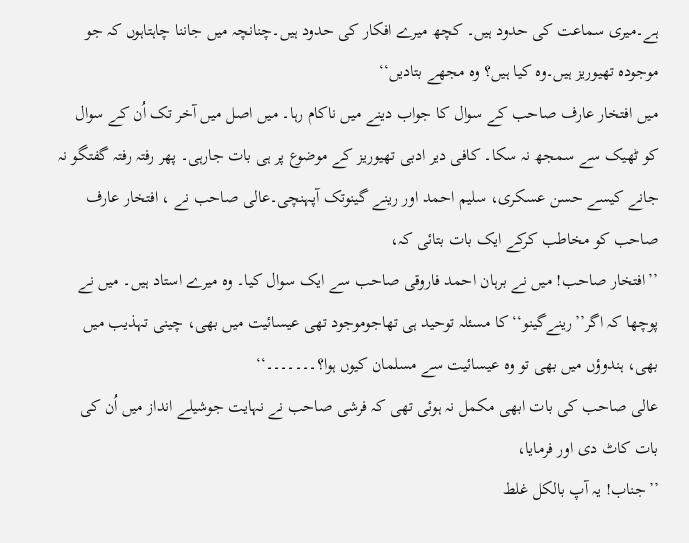ہے۔میری سماعت کی حدود ہیں۔ کچھ میرے افکار کی حدود ہیں۔چنانچہ میں جاننا چاہتاہوں کہ جو موجودہ تھیوریز ہیں۔وہ کیا ہیں؟ وہ مجھے بتادیں‘‘
میں افتخار عارف صاحب کے سوال کا جواب دینے میں ناکام رہا۔ میں اصل میں آخر تک اُن کے سوال کو ٹھیک سے سمجھ نہ سکا۔ کافی دیر ادبی تھیوریز کے موضوع پر ہی بات جارہی۔ پھر رفتہ رفتہ گفتگو نہ جانے کیسے حسن عسکری، سلیم احمد اور رینے گینوتک آپہنچی۔عالی صاحب نے ، افتخار عارف صاحب کو مخاطب کرکے ایک بات بتائی کہ،
’’افتخار صاحب! میں نے برہان احمد فاروقی صاحب سے ایک سوال کیا۔ وہ میرے استاد ہیں۔ میں نے پوچھا کہ اگر’’رینےگینو‘‘ کا مسئلہ توحید ہی تھاجوموجود تھی عیسائیت میں بھی، چینی تہذیب میں بھی، ہندوؤں میں بھی تو وہ عیسائیت سے مسلمان کیوں ہوا؟۔۔۔۔۔۔۔‘‘
عالی صاحب کی بات ابھی مکمل نہ ہوئی تھی کہ فرشی صاحب نے نہایت جوشیلے انداز میں اُن کی بات کاٹ دی اور فرمایا،
’’جناب! یہ آپ بالکل غلط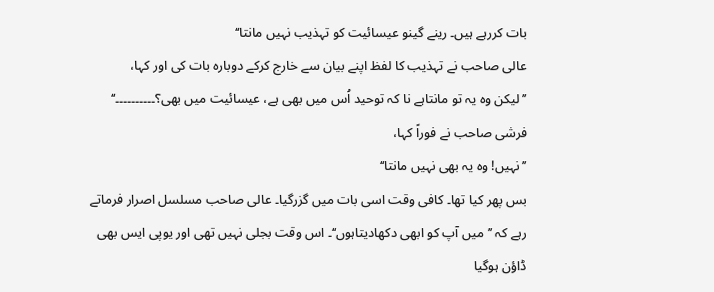بات کررہے ہیں۔ رینے گینو عیسائیت کو تہذیب نہیں مانتا‘‘
عالی صاحب نے تہذیب کا لفظ اپنے بیان سے خارج کرکے دوبارہ بات کی اور کہا،
’’لیکن وہ یہ تو مانتاہے نا کہ توحید اُس میں بھی ہے، عیسائیت میں بھی؟۔۔۔۔۔۔۔۔۔۔‘‘
فرشی صاحب نے فوراً کہا،
’’نہیں! وہ یہ بھی نہیں مانتا‘‘
بس پھر کیا تھا۔ کافی وقت اسی بات میں گزرگیا۔ عالی صاحب مسلسل اصرار فرماتے رہے کہ ’’میں آپ کو ابھی دکھادیتاہوں‘‘۔ اس وقت بجلی نہیں تھی اور یوپی ایس بھی ڈاؤن ہوگیا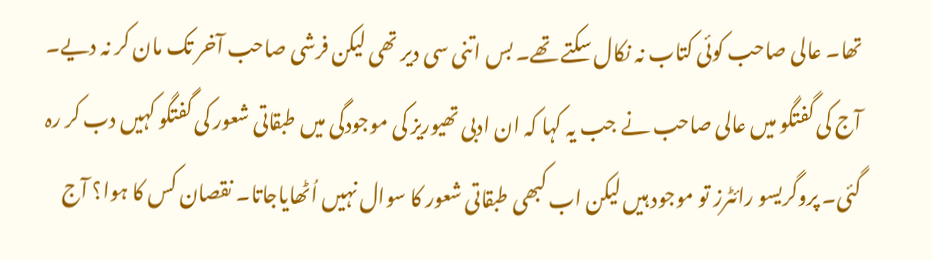تھا۔ عالی صاحب کوئی کتاب نہ نکال سکتے تھے۔ بس اتنی سی دیر تھی لیکن فرشی صاحب آخر تک مان کر نہ دیے۔
آج کی گفتگو میں عالی صاحب نے جب یہ کہا کہ ان ادبی تھیوریز کی موجودگی میں طبقاتی شعور کی گفتگو کہیں دب کر رہ گئی۔ پروگریسو رائٹرز تو موجود ہیں لیکن اب کبھی طبقاتی شعور کا سوال نہیں اُٹھایاجاتا۔ نقصان کس کا ہوا؟ آج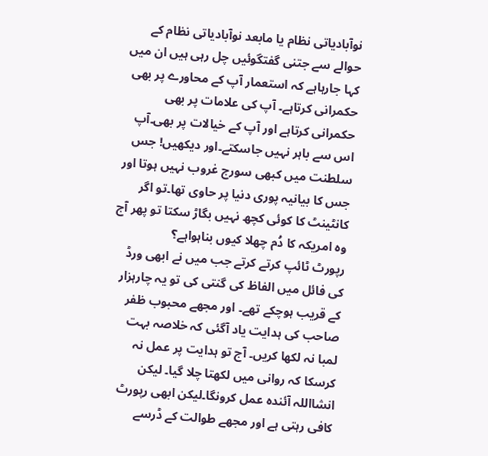نوآبادیاتی نظام یا مابعد نوآبادیاتی نظام کے حوالے سے جتنی گفتگوئیں چل رہی ہیں ان میں کہا جارہاہے کہ استعمار آپ کے محاورے پر بھی حکمرانی کرتاہے۔ آپ کی علامات پر بھی حکمرانی کرتاہے اور آپ کے خیالات پر بھی۔آپ اس سے باہر نہیں جاسکتے۔اور دیکھیں! جس سلطنت میں کبھی سورج غروب نہیں ہوتا اور جس کا بیانیہ پوری دنیا پر حاوی تھا۔تو اگر کانٹینٹ کا کوئی کچھ نہیں بگاڑ سکتا تو پھر آج وہ امریکہ کا دُم چھلا کیوں بناہواہے؟
رپورٹ ٹائپ کرتے کرتے جب میں نے ابھی ورڈ کی فائل میں الفاظ کی گنتی کی تو یہ چارہزار کے قریب ہوچکے تھے۔ اور مجھے محبوب ظفر صاحب کی ہدایت یاد آگئی کہ خلاصہ بہت لمبا نہ لکھا کریں۔ آج تو ہدایت پر عمل نہ کرسکا کہ روانی میں لکھتا چلا گیا۔ لیکن انشااللہ آئندہ عمل کرونگا۔لیکن ابھی رپورٹ کافی رہتی ہے اور مجھے طوالت کے ڈرسے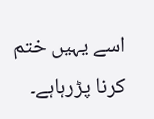اسے یہیں ختم کرنا پڑرہاہے۔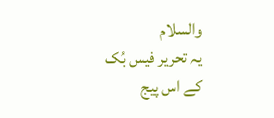والسلام
یہ تحریر فیس بُک کے اس پیج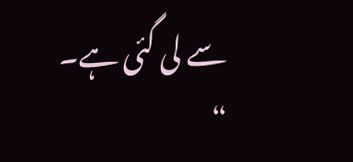سے لی گئی ہے۔
“